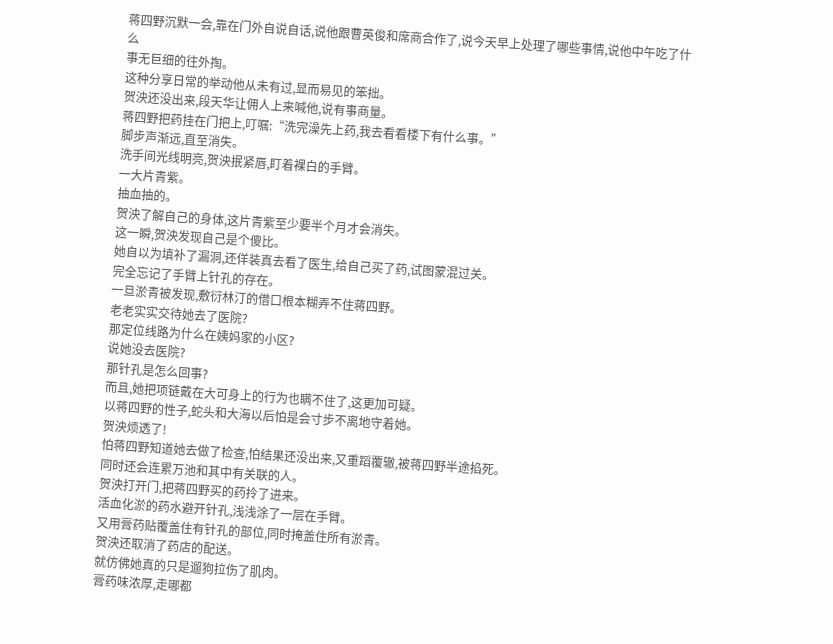蒋四野沉默一会,靠在门外自说自话,说他跟曹英俊和席商合作了,说今天早上处理了哪些事情,说他中午吃了什么
事无巨细的往外掏。
这种分享日常的举动他从未有过,显而易见的笨拙。
贺泱还没出来,段天华让佣人上来喊他,说有事商量。
蒋四野把药挂在门把上,叮嘱:“洗完澡先上药,我去看看楼下有什么事。”
脚步声渐远,直至消失。
洗手间光线明亮,贺泱抿紧唇,盯着裸白的手臂。
一大片青紫。
抽血抽的。
贺泱了解自己的身体,这片青紫至少要半个月才会消失。
这一瞬,贺泱发现自己是个傻比。
她自以为填补了漏洞,还佯装真去看了医生,给自己买了药,试图蒙混过关。
完全忘记了手臂上针孔的存在。
一旦淤青被发现,敷衍林汀的借口根本糊弄不住蒋四野。
老老实实交待她去了医院?
那定位线路为什么在姨妈家的小区?
说她没去医院?
那针孔是怎么回事?
而且,她把项链戴在大可身上的行为也瞒不住了,这更加可疑。
以蒋四野的性子,蛇头和大海以后怕是会寸步不离地守着她。
贺泱烦透了!
怕蒋四野知道她去做了检查,怕结果还没出来,又重蹈覆辙,被蒋四野半途掐死。
同时还会连累万池和其中有关联的人。
贺泱打开门,把蒋四野买的药拎了进来。
活血化淤的药水避开针孔,浅浅涂了一层在手臂。
又用膏药贴覆盖住有针孔的部位,同时掩盖住所有淤青。
贺泱还取消了药店的配送。
就仿佛她真的只是遛狗拉伤了肌肉。
膏药味浓厚,走哪都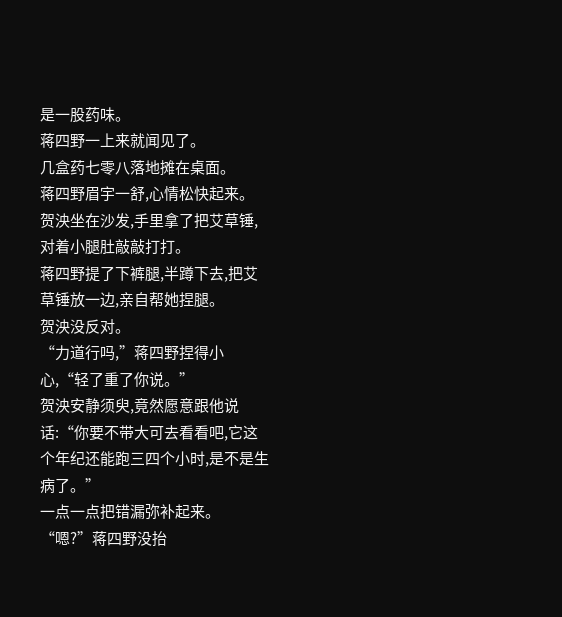是一股药味。
蒋四野一上来就闻见了。
几盒药七零八落地摊在桌面。
蒋四野眉宇一舒,心情松快起来。
贺泱坐在沙发,手里拿了把艾草锤,对着小腿肚敲敲打打。
蒋四野提了下裤腿,半蹲下去,把艾草锤放一边,亲自帮她捏腿。
贺泱没反对。
“力道行吗,”蒋四野捏得小心,“轻了重了你说。”
贺泱安静须臾,竟然愿意跟他说话:“你要不带大可去看看吧,它这个年纪还能跑三四个小时,是不是生病了。”
一点一点把错漏弥补起来。
“嗯?”蒋四野没抬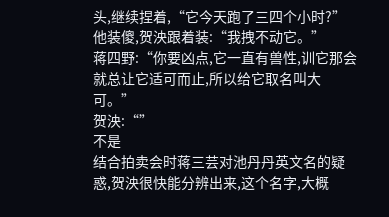头,继续捏着,“它今天跑了三四个小时?”
他装傻,贺泱跟着装:“我拽不动它。”
蒋四野:“你要凶点,它一直有兽性,训它那会就总让它适可而止,所以给它取名叫大可。”
贺泱:“”
不是
结合拍卖会时蒋三芸对池丹丹英文名的疑惑,贺泱很快能分辨出来,这个名字,大概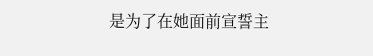是为了在她面前宣誓主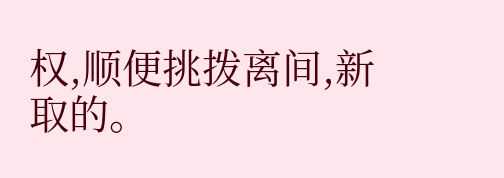权,顺便挑拨离间,新取的。